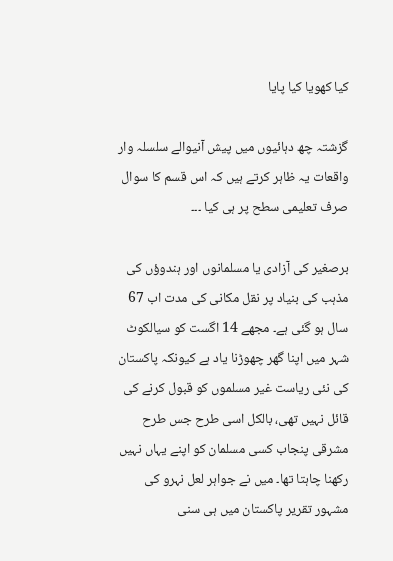کیا کھویا کیا پایا

گزشتہ چھ دہائیوں میں پیش آنیوالے سلسلہ وار واقعات یہ ظاہر کرتے ہیں کہ اس قسم کا سوال صرف تعلیمی سطح پر ہی کیا ۔۔۔

برصغیر کی آزادی یا مسلمانوں اور ہندوؤں کی مذہب کی بنیاد پر نقل مکانی کی مدت اب 67 سال ہو گئی ہے۔ مجھے 14 اگست کو سیالکوٹ شہر میں اپنا گھر چھوڑنا یاد ہے کیونکہ پاکستان کی نئی ریاست غیر مسلموں کو قبول کرنے کی قائل نہیں تھی، بالکل اسی طرح جس طرح مشرقی پنجاب کسی مسلمان کو اپنے یہاں نہیں رکھنا چاہتا تھا۔ میں نے جواہر لعل نہرو کی مشہور تقریر پاکستان میں ہی سنی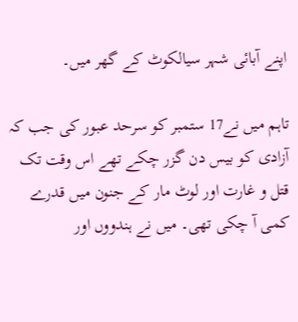اپنے آبائی شہر سیالکوٹ کے گھر میں۔

تاہم میں نے17 ستمبر کو سرحد عبور کی جب کہ آزادی کو بیس دن گزر چکے تھے اس وقت تک قتل و غارت اور لوٹ مار کے جنون میں قدرے کمی آ چکی تھی۔ میں نے ہندووں اور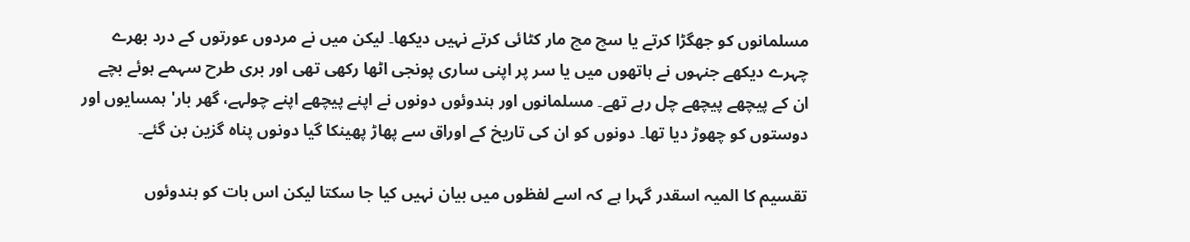مسلمانوں کو جھگڑا کرتے یا سچ مچ مار کٹائی کرتے نہیں دیکھا۔ لیکن میں نے مردوں عورتوں کے درد بھرے چہرے دیکھے جنہوں نے ہاتھوں میں یا سر پر اپنی ساری پونجی اٹھا رکھی تھی اور بری طرح سہمے ہوئے بچے ان کے پیچھے پیچھے چل رہے تھے۔ مسلمانوں اور ہندوئوں دونوں نے اپنے پیچھے اپنے چولہے، گھر بار' ہمسایوں اور دوستوں کو چھوڑ دیا تھا۔ دونوں کو ان کی تاریخ کے اوراق سے پھاڑ پھینکا گیا دونوں پناہ گزین بن گئے۔

تقسیم کا المیہ اسقدر گہرا ہے کہ اسے لفظوں میں بیان نہیں کیا جا سکتا لیکن اس بات کو ہندوئوں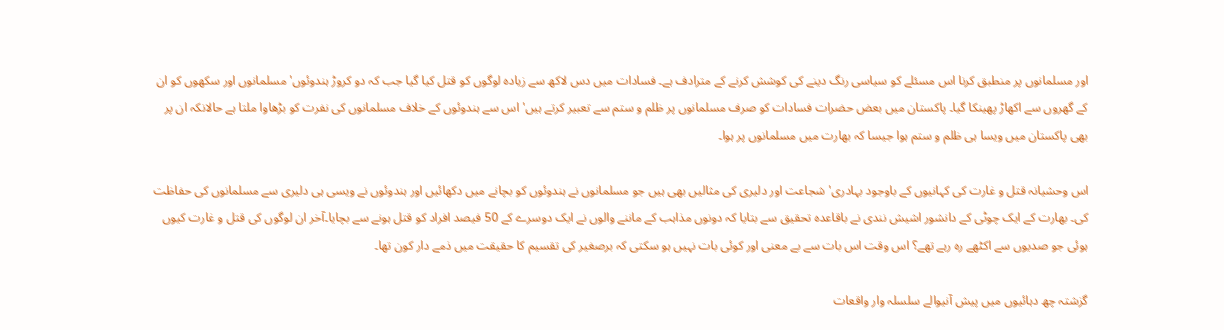اور مسلمانوں پر منطبق کرنا اس مسئلے کو سیاسی رنگ دینے کی کوشش کرنے کے مترادف ہے۔ فسادات میں دس لاکھ سے زیادہ لوگوں کو قتل کیا گیا جب کہ دو کروڑ ہندوئوں' مسلمانوں اور سکھوں کو ان کے گھروں سے اکھاڑ پھینکا گیا۔ پاکستان میں بعض حضرات فسادات کو صرف مسلمانوں پر ظلم و ستم سے تعبیر کرتے ہیں' اس سے ہندوئوں کے خلاف مسلمانوں کی نفرت کو بڑھاوا ملتا ہے حالانکہ ان پر بھی پاکستان میں ویسا ہی ظلم و ستم ہوا جیسا کہ بھارت میں مسلمانوں پر ہوا۔

اس وحشیانہ قتل و غارت کی کہانیوں کے باوجود بہادری' شجاعت اور دلیری کی مثالیں بھی ہیں جو مسلمانوں نے ہندوئوں کو بچانے میں دکھائیں اور ہندوئوں نے ویسی ہی دلیری سے مسلمانوں کی حفاظت کی۔ بھارت کے ایک چوٹی کے دانشور اشیش نندی نے باقاعدہ تحقیق سے بتایا کہ دونوں مذاہب کے ماننے والوں نے ایک دوسرے کے 50 فیصد افراد کو قتل ہونے سے بچایا۔آخر ان لوگوں کی قتل و غارت کیوں ہوئی جو صدیوں سے اکٹھے رہ رہے تھے؟ اس وقت اس بات سے بے معنی اور کوئی بات نہیں ہو سکتی کہ برصغیر کی تقسیم کا حقیقت میں ذمے دار کون تھا۔

گزشتہ چھ دہائیوں میں پیش آنیوالے سلسلہ وار واقعات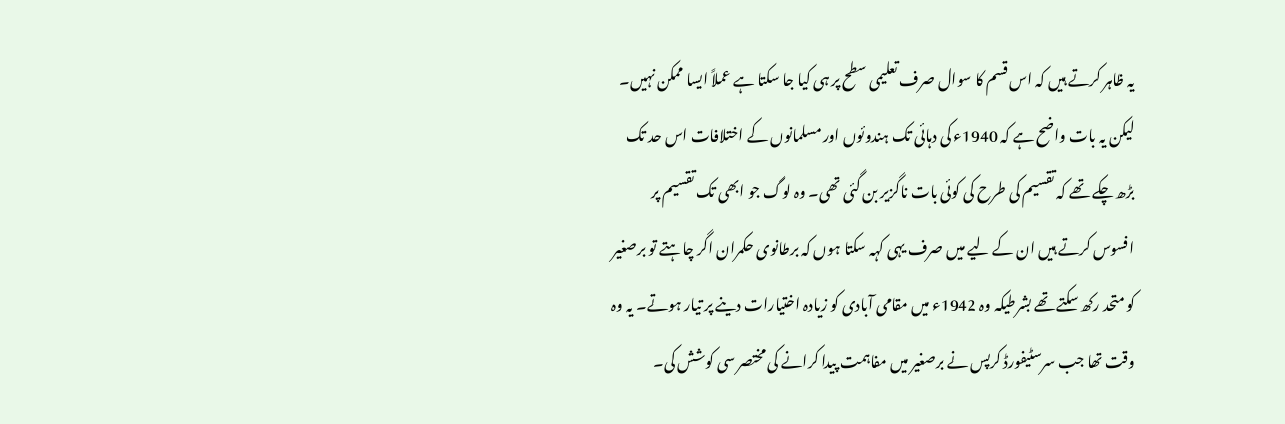یہ ظاہر کرتے ہیں کہ اس قسم کا سوال صرف تعلیمی سطح پر ہی کیا جا سکتا ہے عملاً ایسا ممکن نہیں۔ لیکن یہ بات واضح ہے کہ 1940ء کی دہائی تک ہندوئوں اور مسلمانوں کے اختلافات اس حد تک بڑھ چکے تھے کہ تقسیم کی طرح کی کوئی بات ناگزیر بن گئی تھی۔ وہ لوگ جو ابھی تک تقسیم پر افسوس کرتے ہیں ان کے لیے میں صرف یہی کہہ سکتا ہوں کہ برطانوی حکمران اگر چاہتے تو برصغیر کو متحد رکھ سکتے تھے بشرطیکہ وہ 1942ء میں مقامی آبادی کو زیادہ اختیارات دینے پر تیار ہوتے۔ یہ وہ وقت تھا جب سرسٹیفورڈ کرپس نے برصغیر میں مفاہمت پیدا کرانے کی مختصر سی کوشش کی۔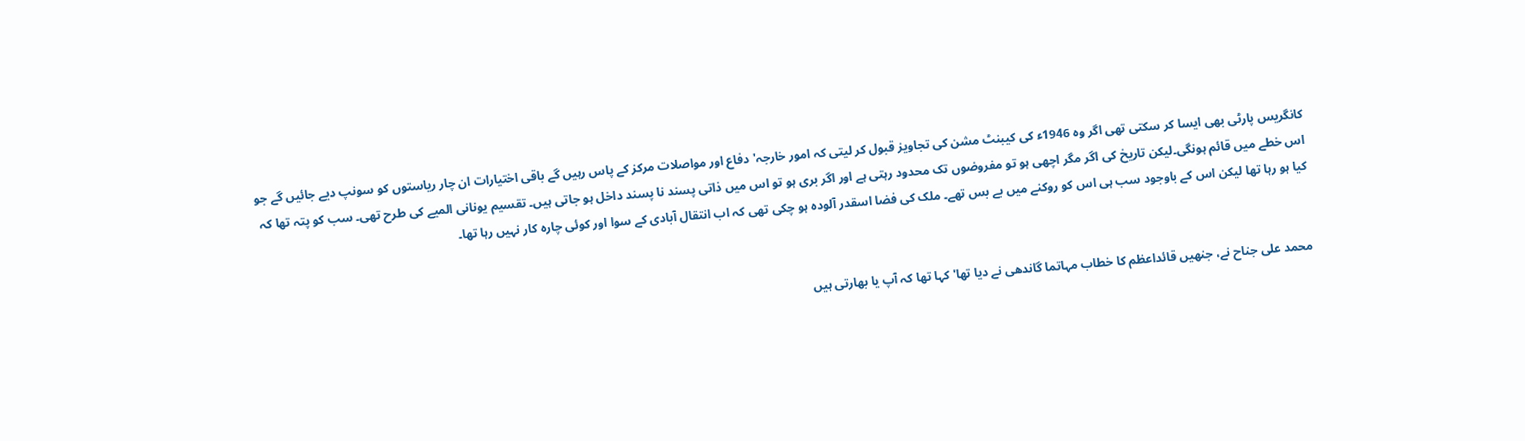کانگریس پارٹی بھی ایسا کر سکتی تھی اگر وہ 1946ء کی کیبنٹ مشن کی تجاویز قبول کر لیتی کہ امور خارجہ' دفاع اور مواصلات مرکز کے پاس رہیں گے باقی اختیارات ان چار ریاستوں کو سونپ دیے جائیں گے جو اس خطے میں قائم ہونگی۔لیکن تاریخ کی اگر مگر اچھی ہو تو مفروضوں تک محدود رہتی ہے اور اگر بری ہو تو اس میں ذاتی پسند نا پسند داخل ہو جاتی ہیں۔ تقسیم یونانی المیے کی طرح تھی۔ سب کو پتہ تھا کہ کیا ہو رہا تھا لیکن اس کے باوجود سب ہی اس کو روکنے میں بے بس تھے۔ ملک کی فضا اسقدر آلودہ ہو چکی تھی کہ اب انتقال آبادی کے سوا اور کوئی چارہ کار نہیں رہا تھا۔


محمد علی جناح نے، جنھیں قائداعظم کا خطاب مہاتما گاندھی نے دیا تھا' کہا تھا کہ آپ یا بھارتی ہیں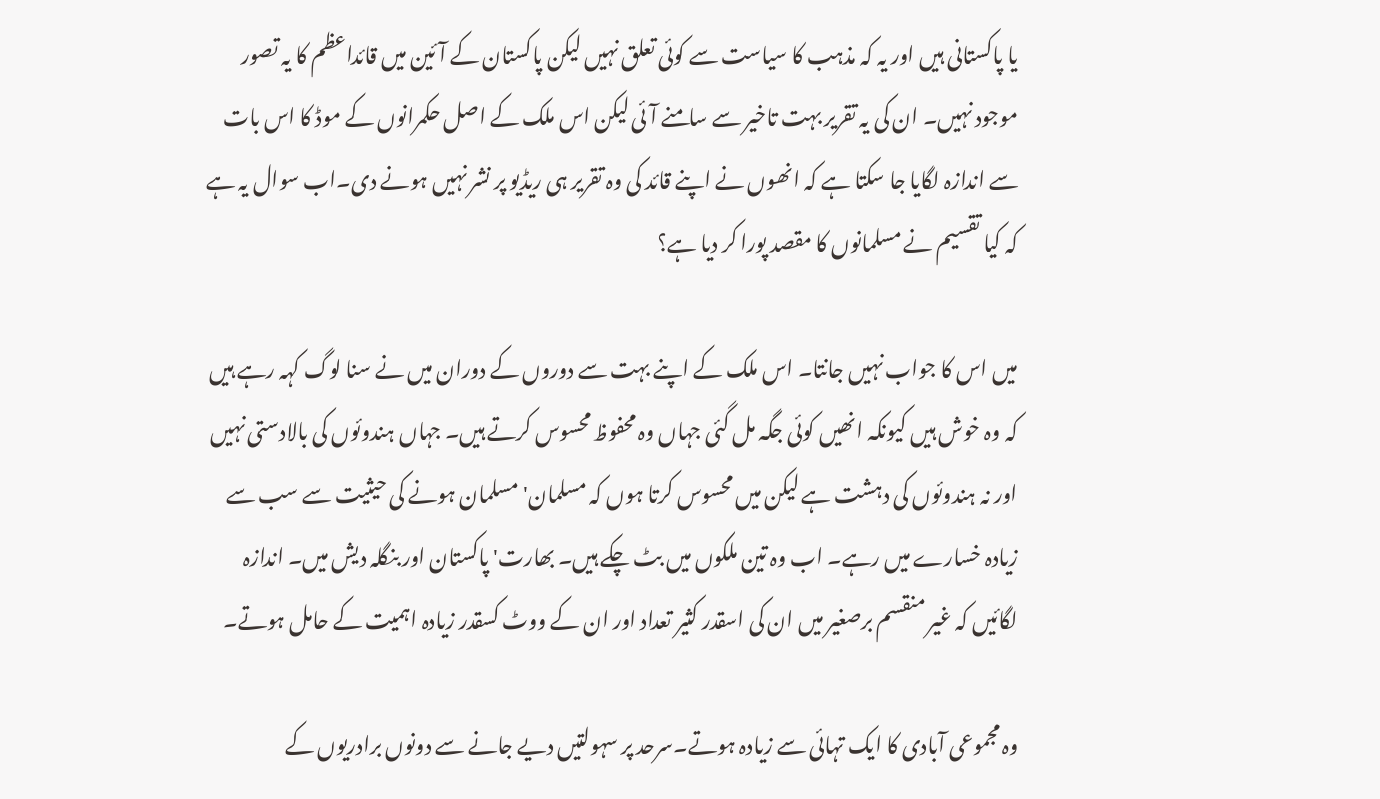یا پاکستانی ہیں اور یہ کہ مذہب کا سیاست سے کوئی تعلق نہیں لیکن پاکستان کے آئین میں قائداعظم کا یہ تصور موجود نہیں۔ ان کی یہ تقریر بہت تاخیر سے سامنے آئی لیکن اس ملک کے اصل حکمرانوں کے موڈ کا اس بات سے اندازہ لگایا جا سکتا ہے کہ انھوں نے اپنے قائد کی وہ تقریر ہی ریڈیو پر نشر نہیں ہونے دی۔اب سوال یہ ہے کہ کیا تقسیم نے مسلمانوں کا مقصد پورا کر دیا ہے؟

میں اس کا جواب نہیں جانتا۔ اس ملک کے اپنے بہت سے دوروں کے دوران میں نے سنا لوگ کہہ رہے ہیں کہ وہ خوش ہیں کیونکہ انھیں کوئی جگہ مل گئی جہاں وہ محفوظ محسوس کرتے ہیں۔ جہاں ہندوئوں کی بالادستی نہیں اور نہ ہندوئوں کی دہشت ہے لیکن میں محسوس کرتا ہوں کہ مسلمان' مسلمان ہونے کی حیثیت سے سب سے زیادہ خسارے میں رہے۔ اب وہ تین ملکوں میں بٹ چکے ہیں۔ بھارت' پاکستان اور بنگلہ دیش میں۔ اندازہ لگائیں کہ غیر منقسم برصغیر میں ان کی اسقدر کثیر تعداد اور ان کے ووٹ کسقدر زیادہ اہمیت کے حامل ہوتے۔

وہ مجموعی آبادی کا ایک تہائی سے زیادہ ہوتے۔سرحد پر سہولتیں دیے جانے سے دونوں برادریوں کے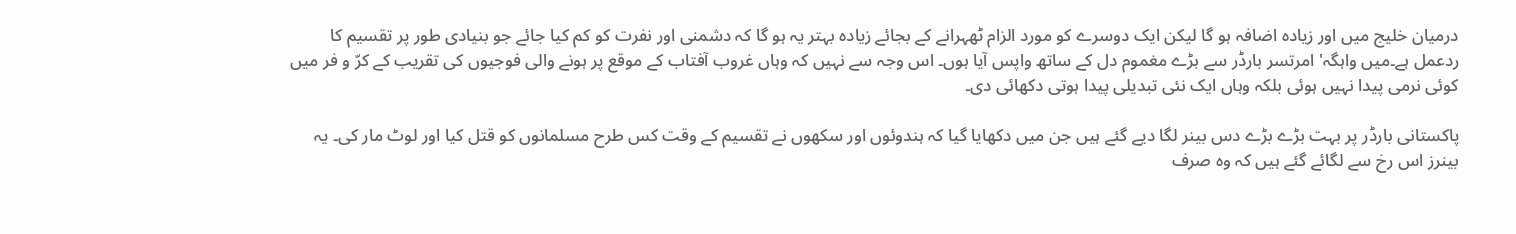درمیان خلیج میں اور زیادہ اضافہ ہو گا لیکن ایک دوسرے کو مورد الزام ٹھہرانے کے بجائے زیادہ بہتر یہ ہو گا کہ دشمنی اور نفرت کو کم کیا جائے جو بنیادی طور پر تقسیم کا ردعمل ہے۔میں واہگہ' امرتسر بارڈر سے بڑے مغموم دل کے ساتھ واپس آیا ہوں۔ اس وجہ سے نہیں کہ وہاں غروب آفتاب کے موقع پر ہونے والی فوجیوں کی تقریب کے کرّ و فر میں کوئی نرمی پیدا نہیں ہوئی بلکہ وہاں ایک نئی تبدیلی پیدا ہوتی دکھائی دی۔

پاکستانی بارڈر پر بہت بڑے بڑے دس بینر لگا دیے گئے ہیں جن میں دکھایا گیا کہ ہندوئوں اور سکھوں نے تقسیم کے وقت کس طرح مسلمانوں کو قتل کیا اور لوٹ مار کی۔ یہ بینرز اس رخ سے لگائے گئے ہیں کہ وہ صرف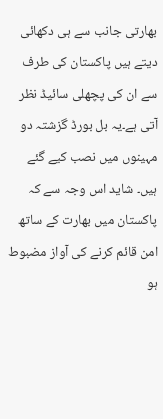بھارتی جانب سے ہی دکھائی دیتے ہیں پاکستان کی طرف سے ان کی پچھلی سائیڈ نظر آتی ہے۔یہ بل بورڈ گزشتہ دو مہینوں میں نصب کیے گئے ہیں۔ شاید اس وجہ سے کہ پاکستان میں بھارت کے ساتھ امن قائم کرنے کی آواز مضبوط ہو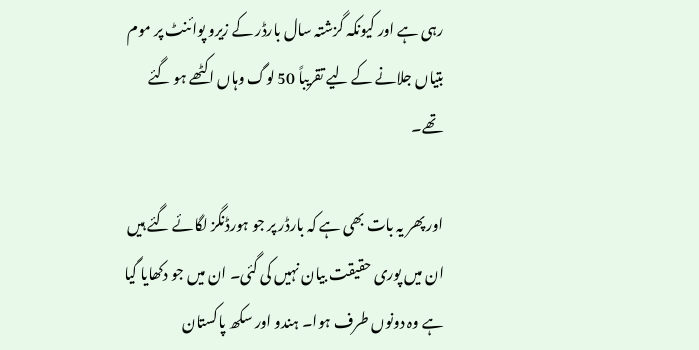رہی ہے اور کیونکہ گزشتہ سال بارڈر کے زیرو پوائنٹ پر موم بتیاں جلانے کے لیے تقریباً 50 لوگ وہاں اکٹھے ہو گئے تھے۔

اور پھر یہ بات بھی ہے کہ بارڈر پر جو ہورڈنگز لگائے گئے ہیں ان میں پوری حقیقت بیان نہیں کی گئی۔ ان میں جو دکھایا گیا ہے وہ دونوں طرف ہوا۔ ہندو اور سکھ پاکستان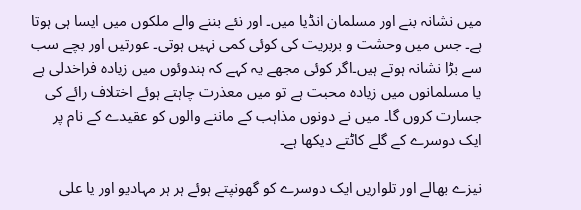میں نشانہ بنے اور مسلمان انڈیا میں۔ اور نئے بننے والے ملکوں میں ایسا ہی ہوتا ہے۔ جس میں وحشت و بربریت کی کوئی کمی نہیں ہوتی۔ عورتیں اور بچے سب سے بڑا نشانہ ہوتے ہیں۔اگر کوئی مجھے یہ کہے کہ ہندوئوں میں زیادہ فراخدلی ہے یا مسلمانوں میں زیادہ محبت ہے تو میں معذرت چاہتے ہوئے اختلاف رائے کی جسارت کروں گا۔ میں نے دونوں مذاہب کے ماننے والوں کو عقیدے کے نام پر ایک دوسرے کے گلے کاٹتے دیکھا ہے۔

نیزے بھالے اور تلواریں ایک دوسرے کو گھونپتے ہوئے ہر ہر مہادیو اور یا علی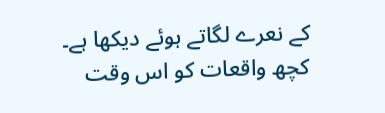کے نعرے لگاتے ہوئے دیکھا ہے۔ کچھ واقعات کو اس وقت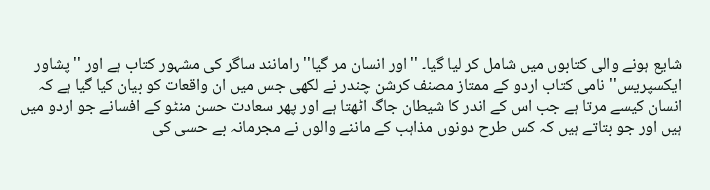شایع ہونے والی کتابوں میں شامل کر لیا گیا۔ ''اور انسان مر گیا'' رامانند ساگر کی مشہور کتاب ہے اور ''پشاور ایکسپریس'' نامی کتاب اردو کے ممتاز مصنف کرشن چندر نے لکھی جس میں ان واقعات کو بیان کیا گیا ہے کہ انسان کیسے مرتا ہے جب اس کے اندر کا شیطان جاگ اٹھتا ہے اور پھر سعادت حسن منٹو کے افسانے جو اردو میں ہیں اور جو بتاتے ہیں کہ کس طرح دونوں مذاہب کے ماننے والوں نے مجرمانہ بے حسی کی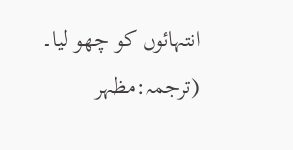انتہائوں کو چھو لیا۔ (ترجمہ:مظہر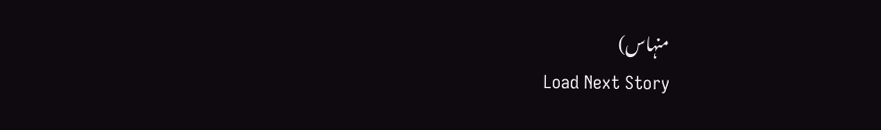منہاس)
Load Next Story